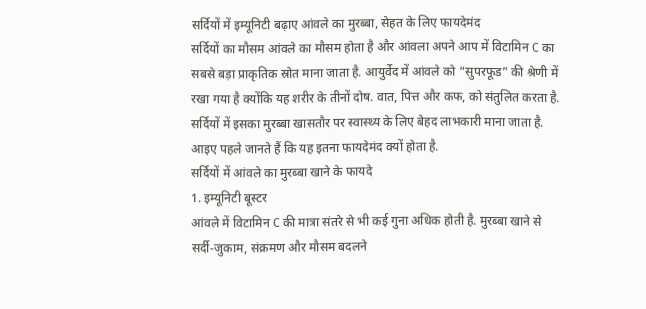सर्दियों में इम्यूनिटी बढ़ाए आंवले का मुरब्बा, सेहत के लिए फायदेमंद
सर्दियों का मौसम आंवले का मौसम होता है और आंवला अपने आप में विटामिन C का सबसे बड़ा प्राकृतिक स्रोत माना जाता है. आयुर्वेद में आंवले को “सुपरफूड” की श्रेणी में रखा गया है क्योंकि यह शरीर के तीनों दोष. वात, पित्त और कफ, को संतुलित करता है. सर्दियों में इसका मुरब्बा खासतौर पर स्वास्थ्य के लिए बेहद लाभकारी माना जाता है.
आइए पहले जानते हैं कि यह इतना फायदेमंद क्यों होता है.
सर्दियों में आंवले का मुरब्बा खाने के फायदे
1. इम्यूनिटी बूस्टर
आंवले में विटामिन C की मात्रा संतरे से भी कई गुना अधिक होती है. मुरब्बा खाने से सर्दी‑जुकाम, संक्रमण और मौसम बदलने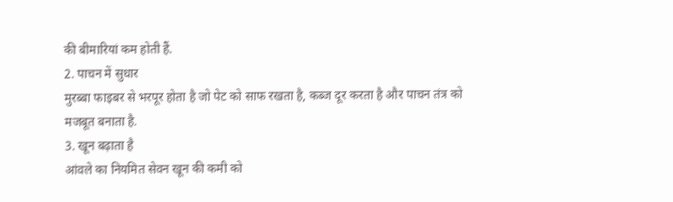की बीमारियां कम होती हैं.
2. पाचन में सुधार
मुरब्बा फाइबर से भरपूर होता है जो पेट को साफ रखता है, कब्ज दूर करता है और पाचन तंत्र को मजबूत बनाता है.
3. खून बढ़ाता है
आंवले का नियमित सेवन खून की कमी को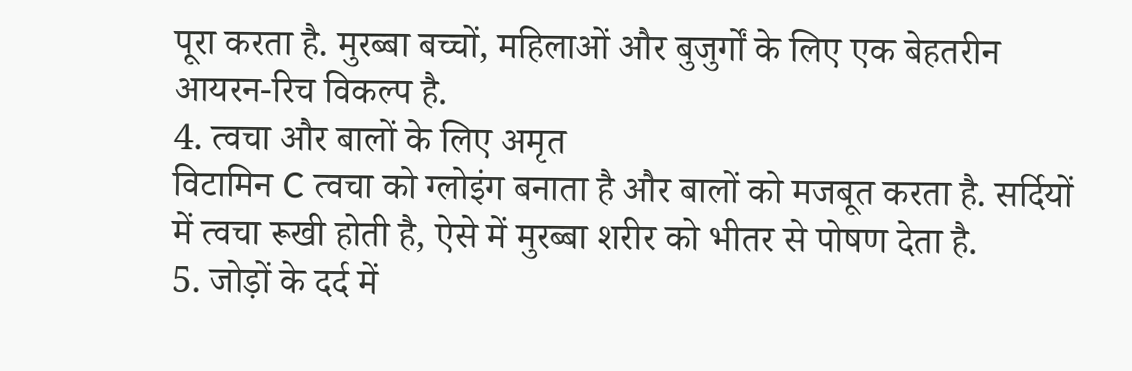पूरा करता है. मुरब्बा बच्चों, महिलाओं और बुजुर्गों के लिए एक बेहतरीन आयरन‑रिच विकल्प है.
4. त्वचा और बालों के लिए अमृत
विटामिन C त्वचा को ग्लोइंग बनाता है और बालों को मजबूत करता है. सर्दियों में त्वचा रूखी होती है, ऐसे में मुरब्बा शरीर को भीतर से पोषण देता है.
5. जोड़ों के दर्द में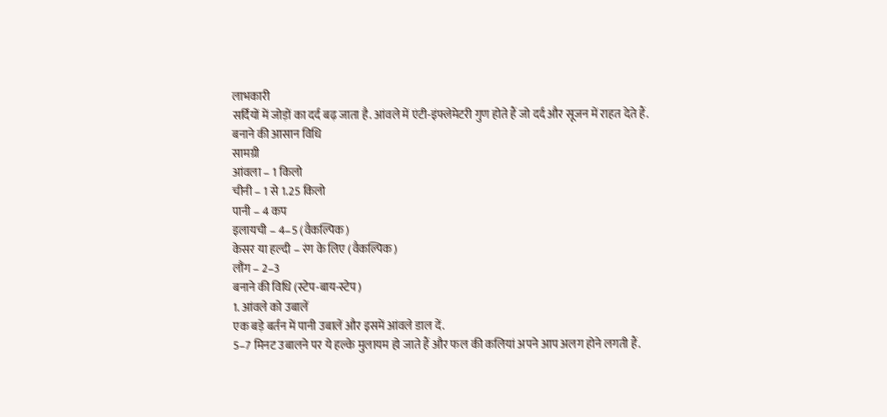लाभकारी
सर्दियों में जोड़ों का दर्द बढ़ जाता है. आंवले में एंटी‑इंफ्लेमेटरी गुण होते हैं जो दर्द और सूजन में राहत देते हैं.
बनाने की आसान विधि
सामग्री
आंवला – 1 किलो
चीनी – 1 से 1.25 किलो
पानी – 4 कप
इलायची – 4–5 (वैकल्पिक)
केसर या हल्दी – रंग के लिए (वैकल्पिक)
लौंग – 2–3
बनाने की विधि (स्टेप-बाय-स्टेप)
1. आंवले को उबालें
एक बड़े बर्तन में पानी उबालें और इसमें आंवले डाल दें.
5–7 मिनट उबालने पर ये हल्के मुलायम हो जाते हैं और फल की कलियां अपने आप अलग होने लगती हैं.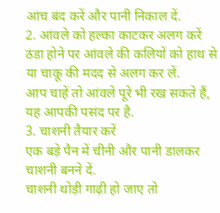आंच बंद करें और पानी निकाल दें.
2. आंवले को हल्का काटकर अलग करें
ठंडा होने पर आंवले की कलियों को हाथ से या चाकू की मदद से अलग कर लें.
आप चाहें तो आंवले पूरे भी रख सकते हैं, यह आपकी पसंद पर है.
3. चाशनी तैयार करें
एक बड़े पैन में चीनी और पानी डालकर चाशनी बनने दें.
चाशनी थोड़ी गाढ़ी हो जाए तो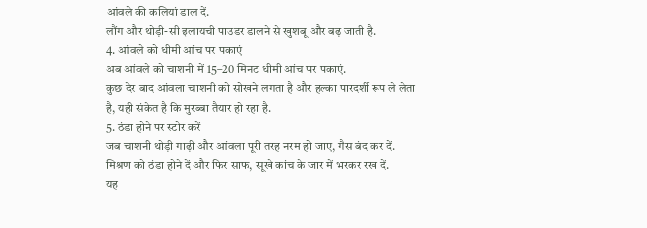आंवले की कलियां डाल दें.
लौंग और थोड़ी-सी इलायची पाउडर डालने से खुशबू और बढ़ जाती है.
4. आंवले को धीमी आंच पर पकाएं
अब आंवले को चाशनी में 15–20 मिनट धीमी आंच पर पकाएं.
कुछ देर बाद आंवला चाशनी को सोखने लगता है और हल्का पारदर्शी रूप ले लेता है, यही संकेत है कि मुरब्बा तैयार हो रहा है.
5. ठंडा होने पर स्टोर करें
जब चाशनी थोड़ी गाढ़ी और आंवला पूरी तरह नरम हो जाए, गैस बंद कर दें.
मिश्रण को ठंडा होने दें और फिर साफ, सूखे कांच के जार में भरकर रख दें.
यह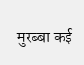मुरब्बा कई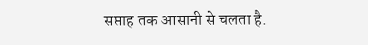सप्ताह तक आसानी से चलता है.